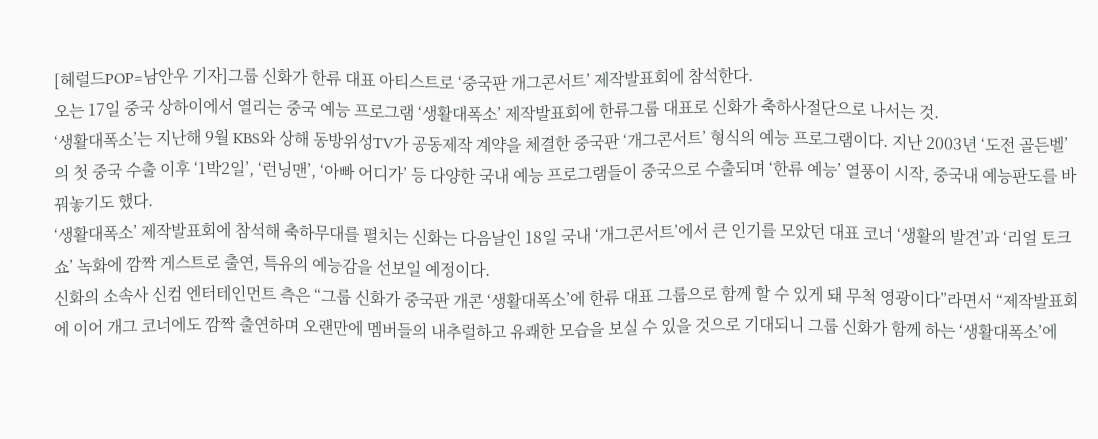[헤럴드POP=남안우 기자]그룹 신화가 한류 대표 아티스트로 ‘중국판 개그콘서트’ 제작발표회에 참석한다.
오는 17일 중국 상하이에서 열리는 중국 예능 프로그램 ‘생활대폭소’ 제작발표회에 한류그룹 대표로 신화가 축하사절단으로 나서는 것.
‘생활대폭소’는 지난해 9월 KBS와 상해 동방위성TV가 공동제작 계약을 체결한 중국판 ‘개그콘서트’ 형식의 예능 프로그램이다. 지난 2003년 ‘도전 골든벨’의 첫 중국 수출 이후 ‘1박2일’, ‘런닝맨’, ‘아빠 어디가’ 등 다양한 국내 예능 프로그램들이 중국으로 수출되며 ‘한류 예능’ 열풍이 시작, 중국내 예능판도를 바꿔놓기도 했다.
‘생활대폭소’ 제작발표회에 참석해 축하무대를 펼치는 신화는 다음날인 18일 국내 ‘개그콘서트’에서 큰 인기를 모았던 대표 코너 ‘생활의 발견’과 ‘리얼 토크쇼’ 녹화에 깜짝 게스트로 출연, 특유의 예능감을 선보일 예정이다.
신화의 소속사 신컴 엔터테인먼트 측은 “그룹 신화가 중국판 개콘 ‘생활대폭소’에 한류 대표 그룹으로 함께 할 수 있게 돼 무척 영광이다”라면서 “제작발표회에 이어 개그 코너에도 깜짝 출연하며 오랜만에 멤버들의 내추럴하고 유쾌한 모습을 보실 수 있을 것으로 기대되니 그룹 신화가 함께 하는 ‘생활대폭소’에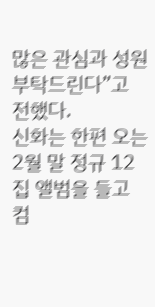많은 관심과 성원 부탁드린다”고 전했다.
신화는 한편 오는 2월 말 정규 12집 앨범을 들고 컴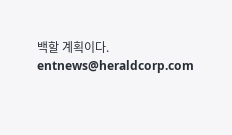백할 계획이다.
entnews@heraldcorp.com